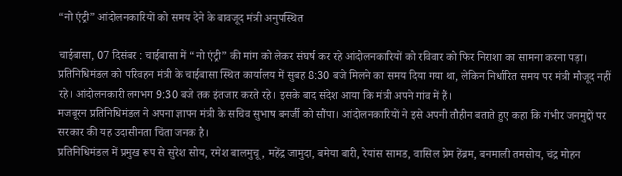“नो एंट्री” आंदोलनकारियों को समय देने के बावजूद मंत्री अनुपस्थित

चाईबासा, 07 दिसंबर : चाईबासा में “नो एंट्री” की मांग को लेकर संघर्ष कर रहे आंदोलनकारियों को रविवार को फिर निराशा का सामना करना पड़ा। प्रतिनिधिमंडल को परिवहन मंत्री के चाईबासा स्थित कार्यालय में सुबह 8:30 बजे मिलने का समय दिया गया था, लेकिन निर्धारित समय पर मंत्री मौजूद नहीं रहे। आंदोलनकारी लगभग 9:30 बजे तक इंतजार करते रहे। इसके बाद संदेश आया कि मंत्री अपने गांव में हैं।
मजबूरन प्रतिनिधिमंडल ने अपना ज्ञापन मंत्री के सचिव सुभाष बनर्जी को सौंपा। आंदोलनकारियों ने इसे अपनी तौहीन बताते हुए कहा कि गंभीर जनमुद्दों पर सरकार की यह उदासीनता चिंता जनक है।
प्रतिनिधिमंडल में प्रमुख रूप से सुरेश सोय, रमेश बालमुचू, महेंद्र जामुदा, बमेया बारी, रेयांस सामड, वासिल प्रेम हेंब्रम, बनमाली तमसोय, चंद्र मोहन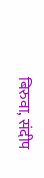बिरुवा, संदीप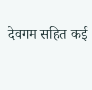देवगम सहित कई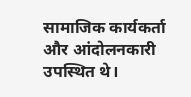सामाजिक कार्यकर्ता और आंदोलनकारी उपस्थित थे।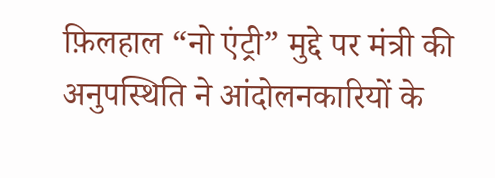फ़िलहाल “नो एंट्री” मुद्दे पर मंत्री की अनुपस्थिति ने आंदोलनकारियों के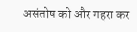असंतोष को और गहरा कर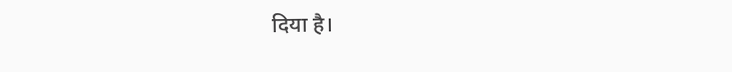दिया है।